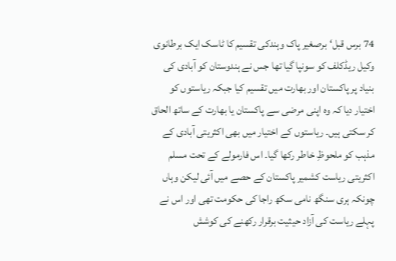74 برس قبل‘ برصغیر پاک وہندکی تقسیم کا ٹاسک ایک برطانوی وکیل ریڈکلف کو سونپا گیا تھا جس نے ہندوستان کو آبادی کی بنیاد پر پاکستان اور بھارت میں تقسیم کیا جبکہ ریاستوں کو اختیار دیا کہ وہ اپنی مرضی سے پاکستان یا بھارت کے ساتھ الحاق کر سکتی ہیں۔ ریاستوں کے اختیار میں بھی اکثریتی آبادی کے مذہب کو ملحوظِ خاطر رکھا گیا۔ اس فارمولے کے تحت مسلم اکثریتی ریاست کشمیر پاکستان کے حصے میں آئی لیکن وہاں چونکہ ہری سنگھ نامی سکھ راجا کی حکومت تھی اور اس نے پہلے ریاست کی آزاد حیثیت برقرار رکھنے کی کوشش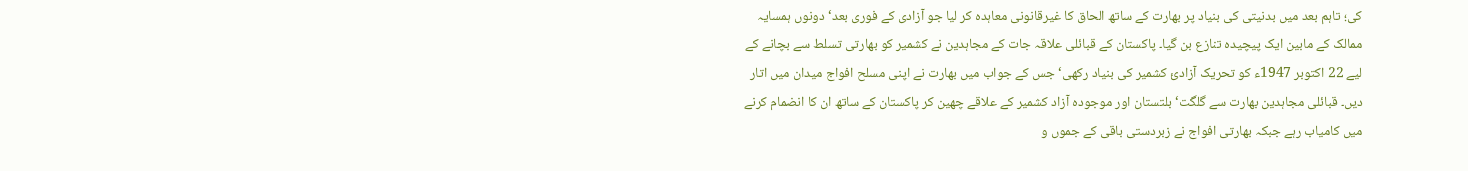کی؛ تاہم بعد میں بدنیتی کی بنیاد پر بھارت کے ساتھ الحاق کا غیرقانونی معاہدہ کر لیا جو آزادی کے فوری بعد‘ دونوں ہمسایہ ممالک کے مابین ایک پیچیدہ تنازع بن گیا۔ پاکستان کے قبائلی علاقہ جات کے مجاہدین نے کشمیر کو بھارتی تسلط سے بچانے کے لیے 22 اکتوبر 1947ء کو تحریک آزادیٔ کشمیر کی بنیاد رکھی‘ جس کے جواب میں بھارت نے اپنی مسلح افواج میدان میں اتار دیں۔ قبائلی مجاہدین بھارت سے گلگت‘ بلتستان اور موجودہ آزاد کشمیر کے علاقے چھین کر پاکستان کے ساتھ ان کا انضمام کرنے میں کامیاب رہے جبکہ بھارتی افواج نے زبردستی باقی کے جموں و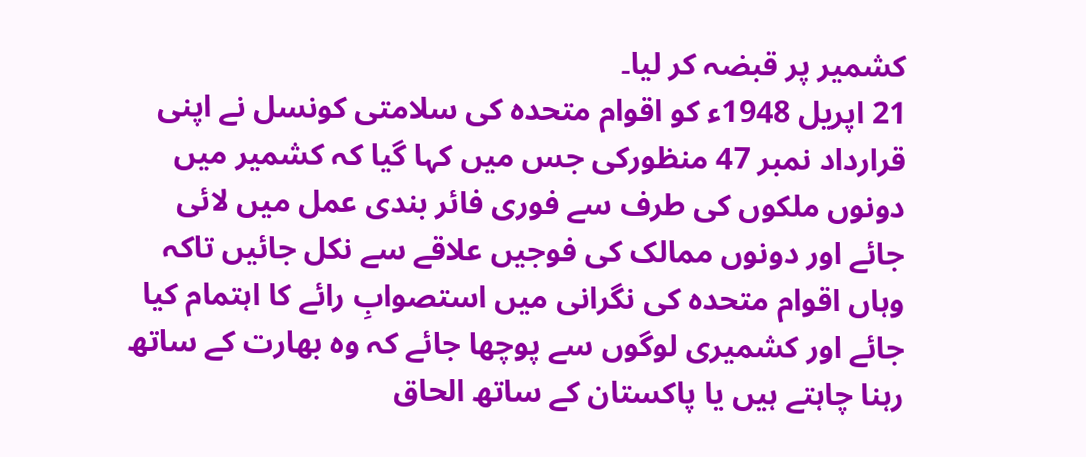کشمیر پر قبضہ کر لیا۔
21 اپریل 1948ء کو اقوام متحدہ کی سلامتی کونسل نے اپنی قرارداد نمبر 47 منظورکی جس میں کہا گیا کہ کشمیر میں دونوں ملکوں کی طرف سے فوری فائر بندی عمل میں لائی جائے اور دونوں ممالک کی فوجیں علاقے سے نکل جائیں تاکہ وہاں اقوام متحدہ کی نگرانی میں استصوابِ رائے کا اہتمام کیا جائے اور کشمیری لوگوں سے پوچھا جائے کہ وہ بھارت کے ساتھ رہنا چاہتے ہیں یا پاکستان کے ساتھ الحاق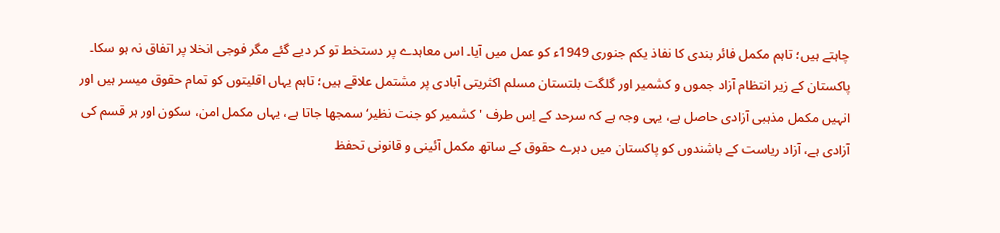چاہتے ہیں؛ تاہم مکمل فائر بندی کا نفاذ یکم جنوری 1949ء کو عمل میں آیا۔ اس معاہدے پر دستخط تو کر دیے گئے مگر فوجی انخلا پر اتفاق نہ ہو سکا۔
پاکستان کے زیر انتظام آزاد جموں و کشمیر اور گلگت بلتستان مسلم اکثریتی آبادی پر مشتمل علاقے ہیں؛ تاہم یہاں اقلیتوں کو تمام حقوق میسر ہیں اور انہیں مکمل مذہبی آزادی حاصل ہے، یہی وجہ ہے کہ سرحد کے اِس طرف 'کشمیر کو جنت نظیر‘ سمجھا جاتا ہے، یہاں مکمل امن، سکون اور ہر قسم کی آزادی ہے، آزاد ریاست کے باشندوں کو پاکستان میں دہرے حقوق کے ساتھ مکمل آئینی و قانونی تحفظ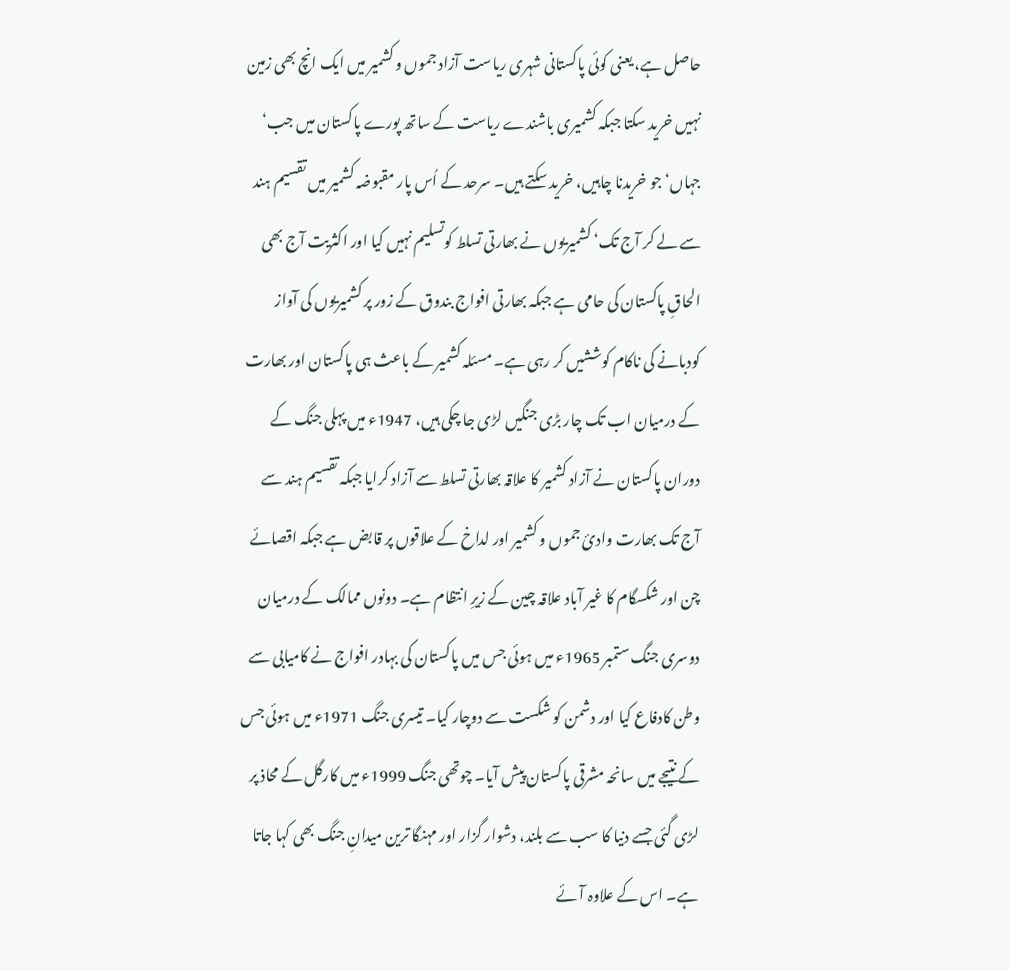حاصل ہے، یعنی کوئی پاکستانی شہری ریاست آزاد جموں و کشمیر میں ایک انچ بھی زمین نہیں خرید سکتا جبکہ کشمیری باشندے ریاست کے ساتھ پورے پاکستان میں جب‘ جہاں‘ جو خریدنا چاہیں، خرید سکتے ہیں۔ سرحد کے اُس پار مقبوضہ کشمیر میں تقسیم ہند سے لے کر آج تک‘ کشمیریوں نے بھارتی تسلط کوتسلیم نہیں کیا اور اکثریت آج بھی الحاقِ پاکستان کی حامی ہے جبکہ بھارتی افواج بندوق کے زور پر کشمیریوں کی آواز کودبانے کی ناکام کوششیں کر رہی ہے۔ مسئلہ کشمیر کے باعث ہی پاکستان اور بھارت کے درمیان اب تک چار بڑی جنگیں لڑی جا چکی ہیں، 1947ء میں پہلی جنگ کے دوران پاکستان نے آزاد کشمیر کا علاقہ بھارتی تسلط سے آزاد کرایا جبکہ تقسیم ہند سے آج تک بھارت وادیٔ جموں و کشمیر اور لداخ کے علاقوں پر قابض ہے جبکہ اقصائے چن اور شکسگام کا غیر آباد علاقہ چین کے زیرِ انتظام ہے۔ دونوں ممالک کے درمیان دوسری جنگ ستمبر 1965ء میں ہوئی جس میں پاکستان کی بہادر افواج نے کامیابی سے وطن کادفاع کیا اور دشمن کو شکست سے دوچار کیا۔ تیسری جنگ 1971ء میں ہوئی جس کے نتیجے میں سانحہ مشرقی پاکستان پیش آیا۔ چوتھی جنگ 1999ء میں کارگل کے محاذ پر لڑی گئی جسے دنیا کا سب سے بلند، دشوار گزار اور مہنگا ترین میدانِ جنگ بھی کہا جاتا ہے۔ اس کے علاوہ آئے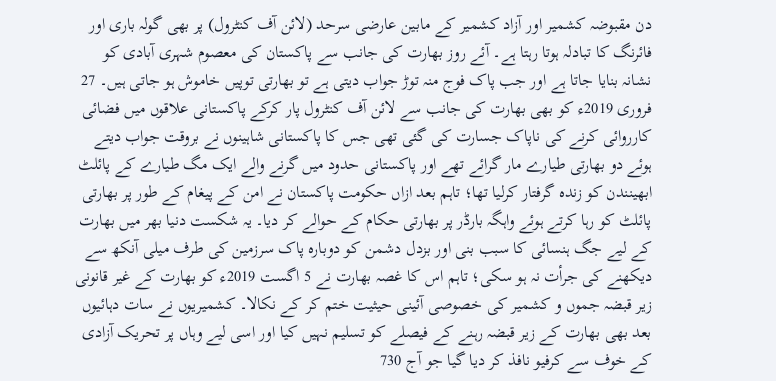دن مقبوضہ کشمیر اور آزاد کشمیر کے مابین عارضی سرحد (لائن آف کنٹرول) پر بھی گولہ باری اور فائرنگ کا تبادلہ ہوتا رہتا ہے۔ آئے روز بھارت کی جانب سے پاکستان کی معصوم شہری آبادی کو نشانہ بنایا جاتا ہے اور جب پاک فوج منہ توڑ جواب دیتی ہے تو بھارتی توپیں خاموش ہو جاتی ہیں۔ 27 فروری 2019ء کو بھی بھارت کی جانب سے لائن آف کنٹرول پار کرکے پاکستانی علاقوں میں فضائی کارروائی کرنے کی ناپاک جسارت کی گئی تھی جس کا پاکستانی شاہینوں نے بروقت جواب دیتے ہوئے دو بھارتی طیارے مار گرائے تھے اور پاکستانی حدود میں گرنے والے ایک مگ طیارے کے پائلٹ ابھینندن کو زندہ گرفتار کرلیا تھا؛ تاہم بعد ازاں حکومت پاکستان نے امن کے پیغام کے طور پر بھارتی پائلٹ کو رہا کرتے ہوئے واہگہ بارڈر پر بھارتی حکام کے حوالے کر دیا۔ یہ شکست دنیا بھر میں بھارت کے لیے جگ ہنسائی کا سبب بنی اور بزدل دشمن کو دوبارہ پاک سرزمین کی طرف میلی آنکھ سے دیکھنے کی جرأت نہ ہو سکی؛ تاہم اس کا غصہ بھارت نے 5 اگست 2019ء کو بھارت کے غیر قانونی زیر قبضہ جموں و کشمیر کی خصوصی آئینی حیثیت ختم کر کے نکالا۔ کشمیریوں نے سات دہائیوں بعد بھی بھارت کے زیر قبضہ رہنے کے فیصلے کو تسلیم نہیں کیا اور اسی لیے وہاں پر تحریک آزادی کے خوف سے کرفیو نافذ کر دیا گیا جو آج 730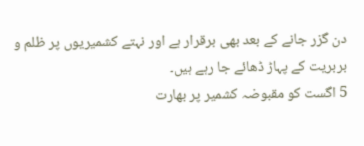دن گزر جانے کے بعد بھی برقرار ہے اور نہتے کشمیریوں پر ظلم و بربریت کے پہاڑ ڈھائے جا رہے ہیں۔
5 اگست کو مقبوضہ کشمیر پر بھارت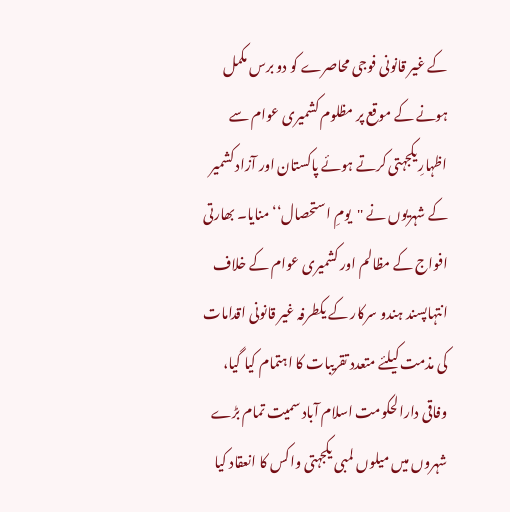کے غیر قانونی فوجی محاصرے کو دو برس مکمل ہونے کے موقع پر مظلوم کشمیری عوام سے اظہارِ یکجہتی کرتے ہوئے پاکستان اور آزاد کشمیر کے شہریوں نے ''یومِ استحصال‘‘ منایا۔ بھارتی افواج کے مظالم اور کشمیری عوام کے خلاف انتہاپسند ہندو سرکار کے یکطرفہ غیر قانونی اقدامات کی مذمت کیلئے متعدد تقریبات کا اہتمام کیا گیا، وفاقی دارالحکومت اسلام آباد سمیت تمام بڑے شہروں میں میلوں لمبی یکجہتی واکس کا انعقاد کیا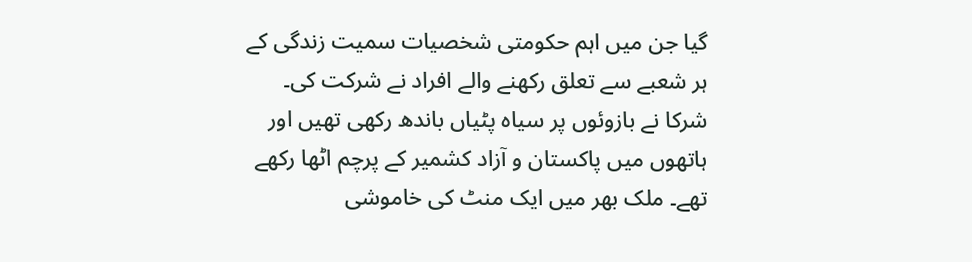گیا جن میں اہم حکومتی شخصیات سمیت زندگی کے ہر شعبے سے تعلق رکھنے والے افراد نے شرکت کی۔ شرکا نے بازوئوں پر سیاہ پٹیاں باندھ رکھی تھیں اور ہاتھوں میں پاکستان و آزاد کشمیر کے پرچم اٹھا رکھے تھے۔ ملک بھر میں ایک منٹ کی خاموشی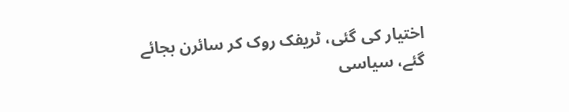اختیار کی گئی، ٹریفک روک کر سائرن بجائے گئے، سیاسی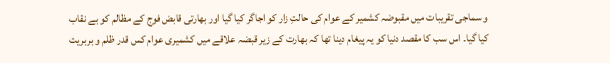و سماجی تقریبات میں مقبوضہ کشمیر کے عوام کی حالتِ زار کو اجاگر کیا گیا اور بھارتی قابض فوج کے مظالم کو بے نقاب کیا گیا۔ اس سب کا مقصد دنیا کو یہ پیغام دینا تھا کہ بھارت کے زیر قبضہ علاقے میں کشمیری عوام کس قدر ظلم و بربریت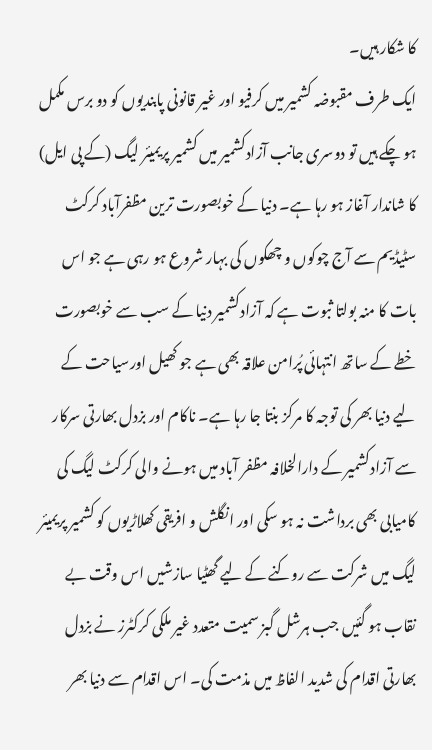کا شکار ہیں۔
ایک طرف مقبوضہ کشمیر میں کرفیو اور غیر قانونی پابندیوں کو دو برس مکمل ہو چکے ہیں تو دوسری جانب آزادکشمیر میں کشمیر پریمیئر لیگ (کے پی ایل) کا شاندار آغاز ہو رہا ہے۔ دنیا کے خوبصورت ترین مظفرآباد کرکٹ سٹیڈیم سے آج چوکوں و چھکوں کی بہار شروع ہو رہی ہے جو اس بات کا منہ بولتا ثبوت ہے کہ آزادکشمیر دنیا کے سب سے خوبصورت خطے کے ساتھ انتہائی پُرامن علاقہ بھی ہے جو کھیل اورسیاحت کے لیے دنیا بھر کی توجہ کا مرکز بنتا جا رہا ہے۔ ناکام اور بزدل بھارتی سرکار سے آزادکشمیر کے دارالخلافہ مظفر آباد میں ہونے والی کرکٹ لیگ کی کامیابی بھی برداشت نہ ہو سکی اور انگلش و افریقی کھلاڑیوں کو کشمیر پریمیئر لیگ میں شرکت سے روکنے کے لیے گھٹیا سازشیں اس وقت بے نقاب ہو گئیں جب ہرشل گبز سمیت متعدد غیر ملکی کرکٹرز نے بزدل بھارتی اقدام کی شدید الفاظ میں مذمت کی۔ اس اقدام سے دنیا بھر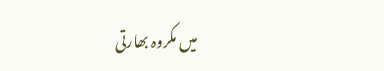میں مکروہ بھارتی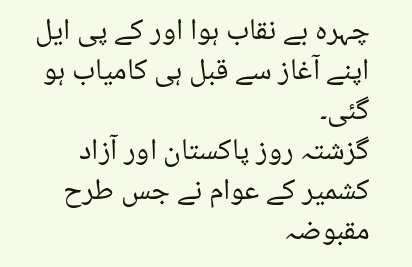چہرہ بے نقاب ہوا اور کے پی ایل اپنے آغاز سے قبل ہی کامیاب ہو گئی۔
گزشتہ روز پاکستان اور آزاد کشمیر کے عوام نے جس طرح مقبوضہ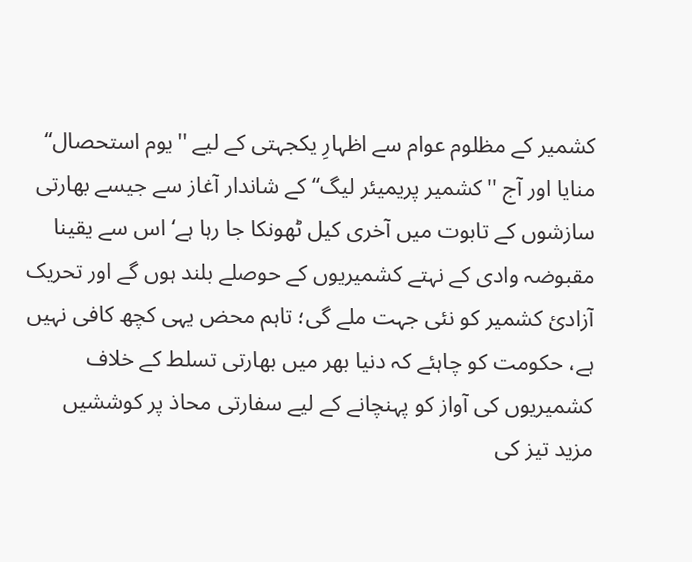کشمیر کے مظلوم عوام سے اظہارِ یکجہتی کے لیے ''یوم استحصال‘‘ منایا اور آج ''کشمیر پریمیئر لیگ‘‘ کے شاندار آغاز سے جیسے بھارتی سازشوں کے تابوت میں آخری کیل ٹھونکا جا رہا ہے‘ اس سے یقینا مقبوضہ وادی کے نہتے کشمیریوں کے حوصلے بلند ہوں گے اور تحریک آزادیٔ کشمیر کو نئی جہت ملے گی؛ تاہم محض یہی کچھ کافی نہیں ہے، حکومت کو چاہئے کہ دنیا بھر میں بھارتی تسلط کے خلاف کشمیریوں کی آواز کو پہنچانے کے لیے سفارتی محاذ پر کوششیں مزید تیز کی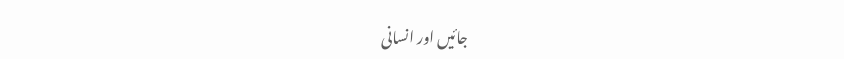جائیں اور انسانی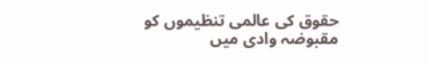حقوق کی عالمی تنظیموں کو مقبوضہ وادی میں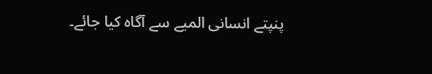پنپتے انسانی المیے سے آگاہ کیا جائے۔